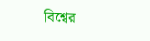বিশ্বের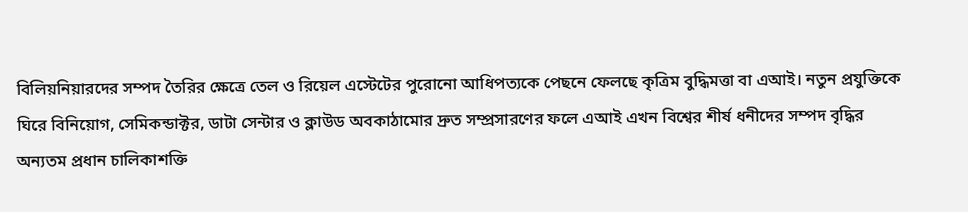বিলিয়নিয়ারদের সম্পদ তৈরির ক্ষেত্রে তেল ও রিয়েল এস্টেটের পুরোনো আধিপত্যকে পেছনে ফেলছে কৃত্রিম বুদ্ধিমত্তা বা এআই। নতুন প্রযুক্তিকে ঘিরে বিনিয়োগ, সেমিকন্ডাক্টর, ডাটা সেন্টার ও ক্লাউড অবকাঠামোর দ্রুত সম্প্রসারণের ফলে এআই এখন বিশ্বের শীর্ষ ধনীদের সম্পদ বৃদ্ধির অন্যতম প্রধান চালিকাশক্তি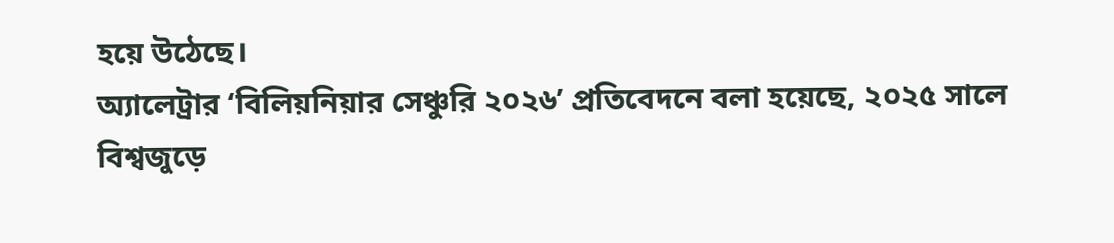হয়ে উঠেছে।
অ্যালেট্রার ‘বিলিয়নিয়ার সেঞ্চুরি ২০২৬’ প্রতিবেদনে বলা হয়েছে, ২০২৫ সালে বিশ্বজুড়ে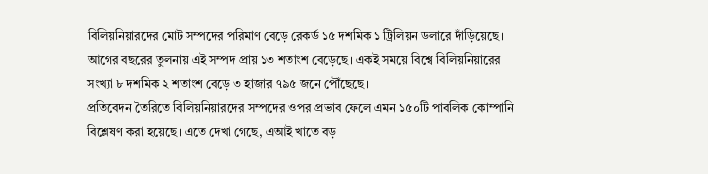বিলিয়নিয়ারদের মোট সম্পদের পরিমাণ বেড়ে রেকর্ড ১৫ দশমিক ১ ট্রিলিয়ন ডলারে দাঁড়িয়েছে। আগের বছরের তুলনায় এই সম্পদ প্রায় ১৩ শতাংশ বেড়েছে। একই সময়ে বিশ্বে বিলিয়নিয়ারের সংখ্যা ৮ দশমিক ২ শতাংশ বেড়ে ৩ হাজার ৭৯৫ জনে পৌঁছেছে।
প্রতিবেদন তৈরিতে বিলিয়নিয়ারদের সম্পদের ওপর প্রভাব ফেলে এমন ১৫০টি পাবলিক কোম্পানি বিশ্লেষণ করা হয়েছে। এতে দেখা গেছে, এআই খাতে বড়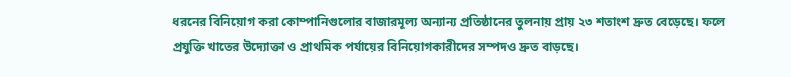ধরনের বিনিয়োগ করা কোম্পানিগুলোর বাজারমূল্য অন্যান্য প্রতিষ্ঠানের তুলনায় প্রায় ২৩ শতাংশ দ্রুত বেড়েছে। ফলে প্রযুক্তি খাতের উদ্যোক্তা ও প্রাথমিক পর্যায়ের বিনিয়োগকারীদের সম্পদও দ্রুত বাড়ছে।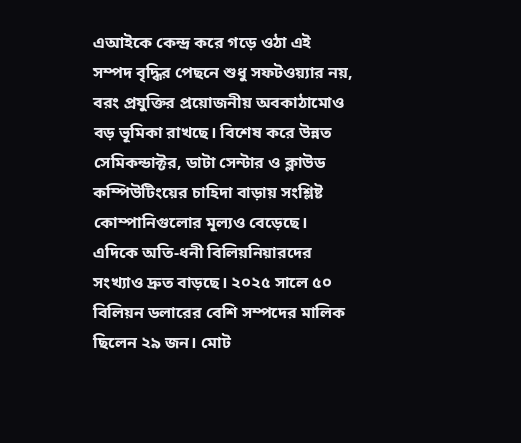এআইকে কেন্দ্র করে গড়ে ওঠা এই সম্পদ বৃদ্ধির পেছনে শুধু সফটওয়্যার নয়, বরং প্রযুক্তির প্রয়োজনীয় অবকাঠামোও বড় ভূমিকা রাখছে। বিশেষ করে উন্নত সেমিকন্ডাক্টর, ডাটা সেন্টার ও ক্লাউড কম্পিউটিংয়ের চাহিদা বাড়ায় সংশ্লিষ্ট কোম্পানিগুলোর মূল্যও বেড়েছে।
এদিকে অতি-ধনী বিলিয়নিয়ারদের সংখ্যাও দ্রুত বাড়ছে। ২০২৫ সালে ৫০ বিলিয়ন ডলারের বেশি সম্পদের মালিক ছিলেন ২৯ জন। মোট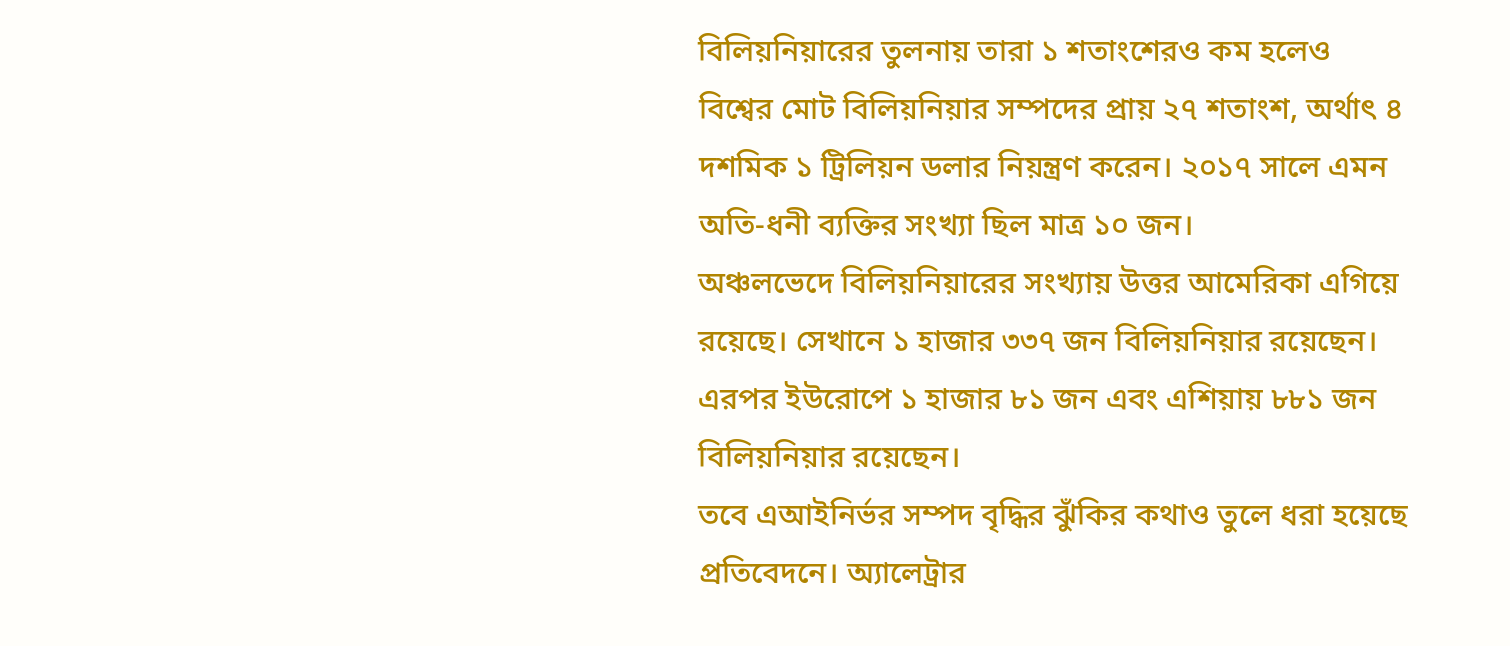বিলিয়নিয়ারের তুলনায় তারা ১ শতাংশেরও কম হলেও বিশ্বের মোট বিলিয়নিয়ার সম্পদের প্রায় ২৭ শতাংশ, অর্থাৎ ৪ দশমিক ১ ট্রিলিয়ন ডলার নিয়ন্ত্রণ করেন। ২০১৭ সালে এমন অতি-ধনী ব্যক্তির সংখ্যা ছিল মাত্র ১০ জন।
অঞ্চলভেদে বিলিয়নিয়ারের সংখ্যায় উত্তর আমেরিকা এগিয়ে রয়েছে। সেখানে ১ হাজার ৩৩৭ জন বিলিয়নিয়ার রয়েছেন। এরপর ইউরোপে ১ হাজার ৮১ জন এবং এশিয়ায় ৮৮১ জন বিলিয়নিয়ার রয়েছেন।
তবে এআইনির্ভর সম্পদ বৃদ্ধির ঝুঁকির কথাও তুলে ধরা হয়েছে প্রতিবেদনে। অ্যালেট্রার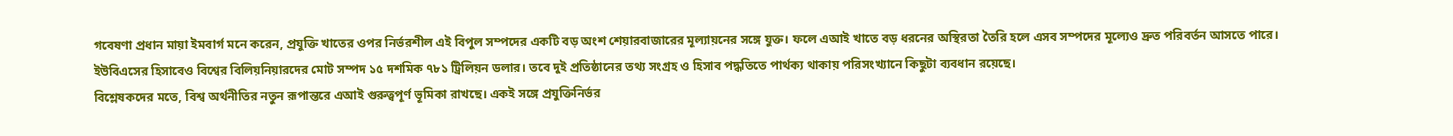গবেষণা প্রধান মায়া ইমবার্গ মনে করেন, প্রযুক্তি খাতের ওপর নির্ভরশীল এই বিপুল সম্পদের একটি বড় অংশ শেয়ারবাজারের মূল্যায়নের সঙ্গে যুক্ত। ফলে এআই খাতে বড় ধরনের অস্থিরতা তৈরি হলে এসব সম্পদের মূল্যেও দ্রুত পরিবর্তন আসতে পারে।
ইউবিএসের হিসাবেও বিশ্বের বিলিয়নিয়ারদের মোট সম্পদ ১৫ দশমিক ৭৮১ ট্রিলিয়ন ডলার। তবে দুই প্রতিষ্ঠানের তথ্য সংগ্রহ ও হিসাব পদ্ধতিতে পার্থক্য থাকায় পরিসংখ্যানে কিছুটা ব্যবধান রয়েছে।
বিশ্লেষকদের মতে, বিশ্ব অর্থনীতির নতুন রূপান্তরে এআই গুরুত্বপূর্ণ ভূমিকা রাখছে। একই সঙ্গে প্রযুক্তিনির্ভর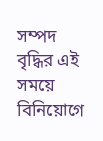সম্পদ বৃদ্ধির এই সময়ে বিনিয়োগে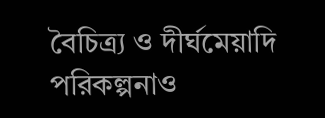বৈচিত্র্য ও দীর্ঘমেয়াদি পরিকল্পনাও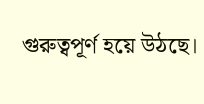গুরুত্বপূর্ণ হয়ে উঠছে।